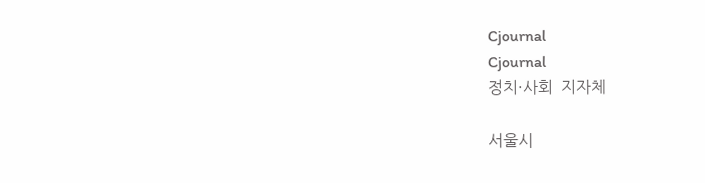Cjournal
Cjournal
정치·사회  지자체

서울시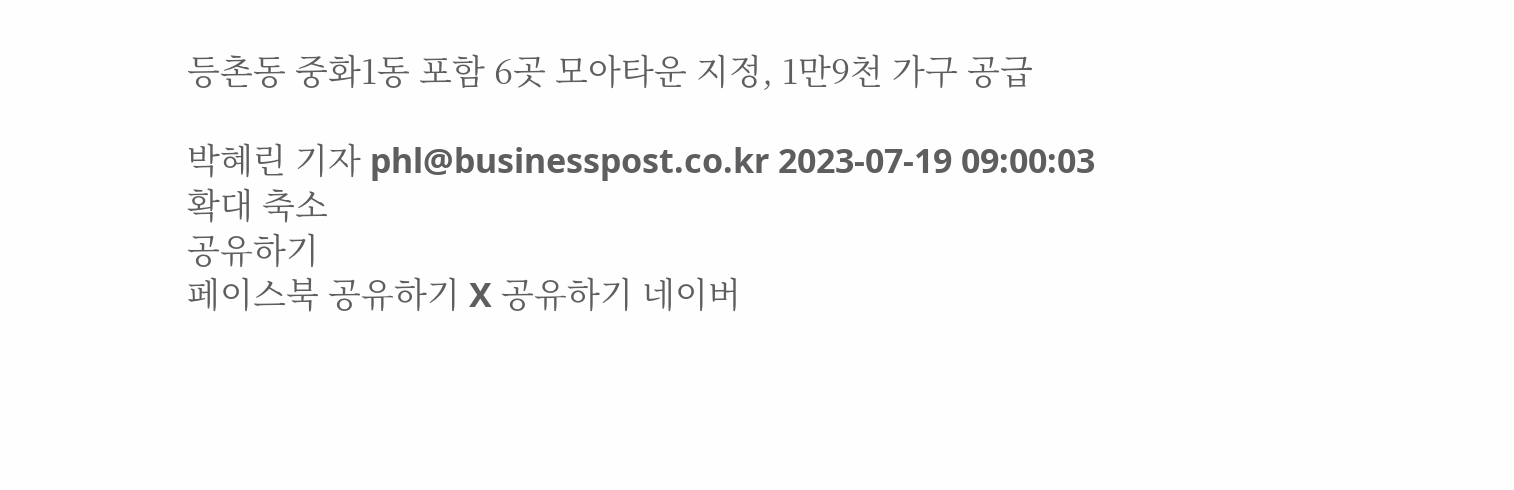등촌동 중화1동 포함 6곳 모아타운 지정, 1만9천 가구 공급

박혜린 기자 phl@businesspost.co.kr 2023-07-19 09:00:03
확대 축소
공유하기
페이스북 공유하기 X 공유하기 네이버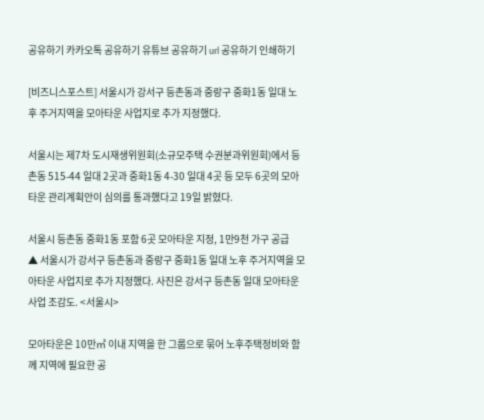공유하기 카카오톡 공유하기 유튜브 공유하기 url 공유하기 인쇄하기

[비즈니스포스트] 서울시가 강서구 등촌동과 중랑구 중화1동 일대 노후 주거지역을 모아타운 사업지로 추가 지정했다.

서울시는 제7차 도시재생위원회(소규모주택 수권분과위원회)에서 등촌동 515-44 일대 2곳과 중화1동 4-30 일대 4곳 등 모두 6곳의 모아타운 관리계획안이 심의를 통과했다고 19일 밝혔다.

서울시 등촌동 중화1동 포함 6곳 모아타운 지정, 1만9천 가구 공급
▲ 서울시가 강서구 등촌동과 중랑구 중화1동 일대 노후 주거지역을 모아타운 사업지로 추가 지정했다. 사진은 강서구 등촌동 일대 모아타운 사업 조감도. <서울시>

모아타운은 10만㎡ 이내 지역을 한 그룹으로 묶어 노후주택정비와 함께 지역에 필요한 공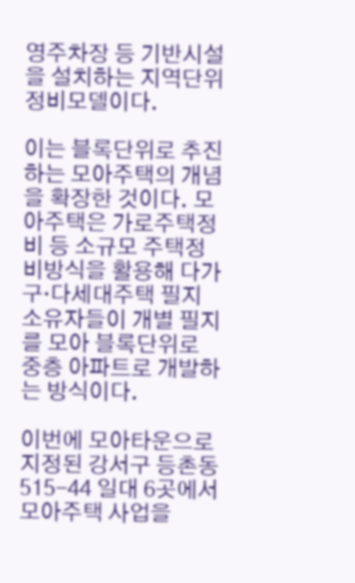영주차장 등 기반시설을 설치하는 지역단위 정비모델이다.

이는 블록단위로 추진하는 모아주택의 개념을 확장한 것이다. 모아주택은 가로주택정비 등 소규모 주택정비방식을 활용해 다가구·다세대주택 필지 소유자들이 개별 필지를 모아 블록단위로 중층 아파트로 개발하는 방식이다.

이번에 모아타운으로 지정된 강서구 등촌동 515-44 일대 6곳에서 모아주택 사업을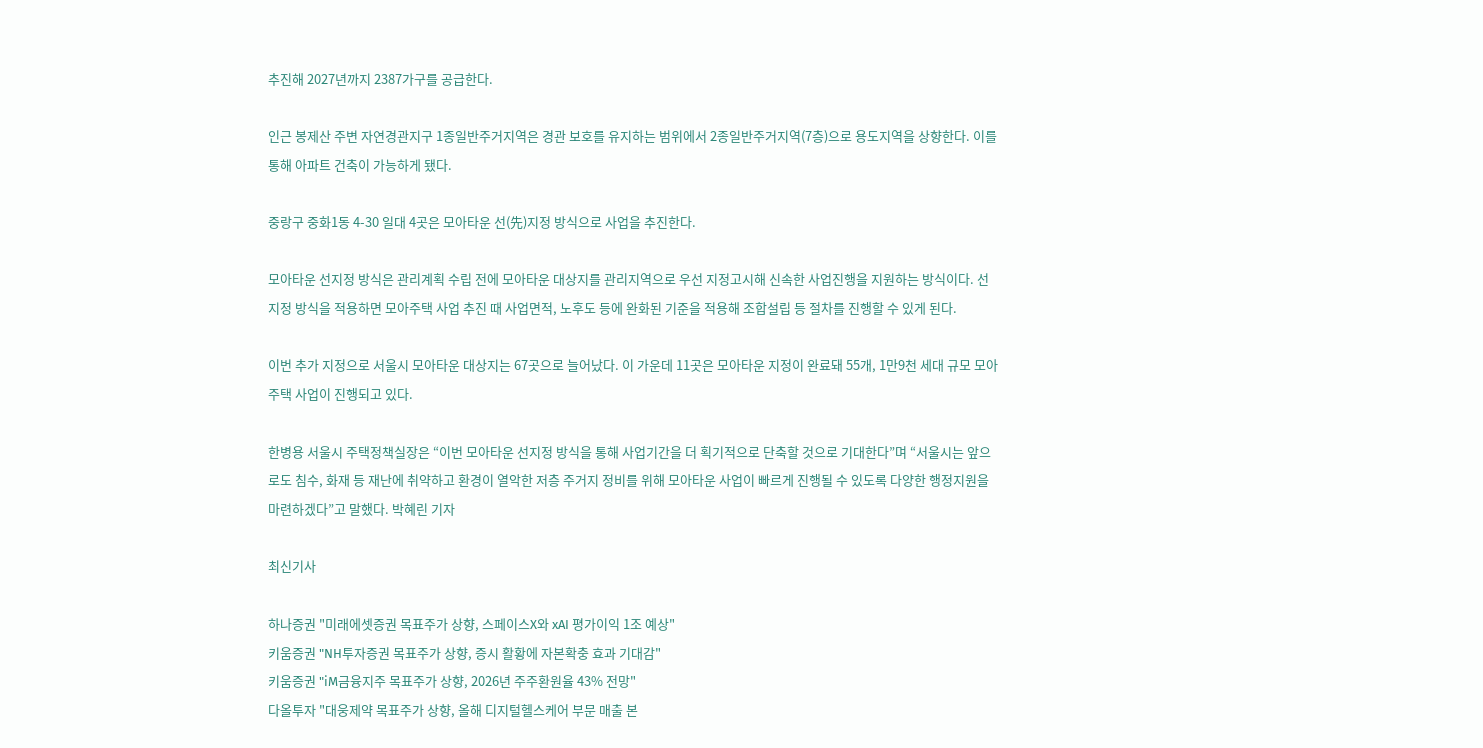추진해 2027년까지 2387가구를 공급한다.

인근 봉제산 주변 자연경관지구 1종일반주거지역은 경관 보호를 유지하는 범위에서 2종일반주거지역(7층)으로 용도지역을 상향한다. 이를 통해 아파트 건축이 가능하게 됐다.

중랑구 중화1동 4-30 일대 4곳은 모아타운 선(先)지정 방식으로 사업을 추진한다.

모아타운 선지정 방식은 관리계획 수립 전에 모아타운 대상지를 관리지역으로 우선 지정고시해 신속한 사업진행을 지원하는 방식이다. 선지정 방식을 적용하면 모아주택 사업 추진 때 사업면적, 노후도 등에 완화된 기준을 적용해 조합설립 등 절차를 진행할 수 있게 된다.

이번 추가 지정으로 서울시 모아타운 대상지는 67곳으로 늘어났다. 이 가운데 11곳은 모아타운 지정이 완료돼 55개, 1만9천 세대 규모 모아주택 사업이 진행되고 있다.

한병용 서울시 주택정책실장은 “이번 모아타운 선지정 방식을 통해 사업기간을 더 획기적으로 단축할 것으로 기대한다”며 “서울시는 앞으로도 침수, 화재 등 재난에 취약하고 환경이 열악한 저층 주거지 정비를 위해 모아타운 사업이 빠르게 진행될 수 있도록 다양한 행정지원을 마련하겠다”고 말했다. 박혜린 기자

최신기사

하나증권 "미래에셋증권 목표주가 상향, 스페이스X와 xAI 평가이익 1조 예상"
키움증권 "NH투자증권 목표주가 상향, 증시 활황에 자본확충 효과 기대감"
키움증권 "iM금융지주 목표주가 상향, 2026년 주주환원율 43% 전망"
다올투자 "대웅제약 목표주가 상향, 올해 디지털헬스케어 부문 매출 본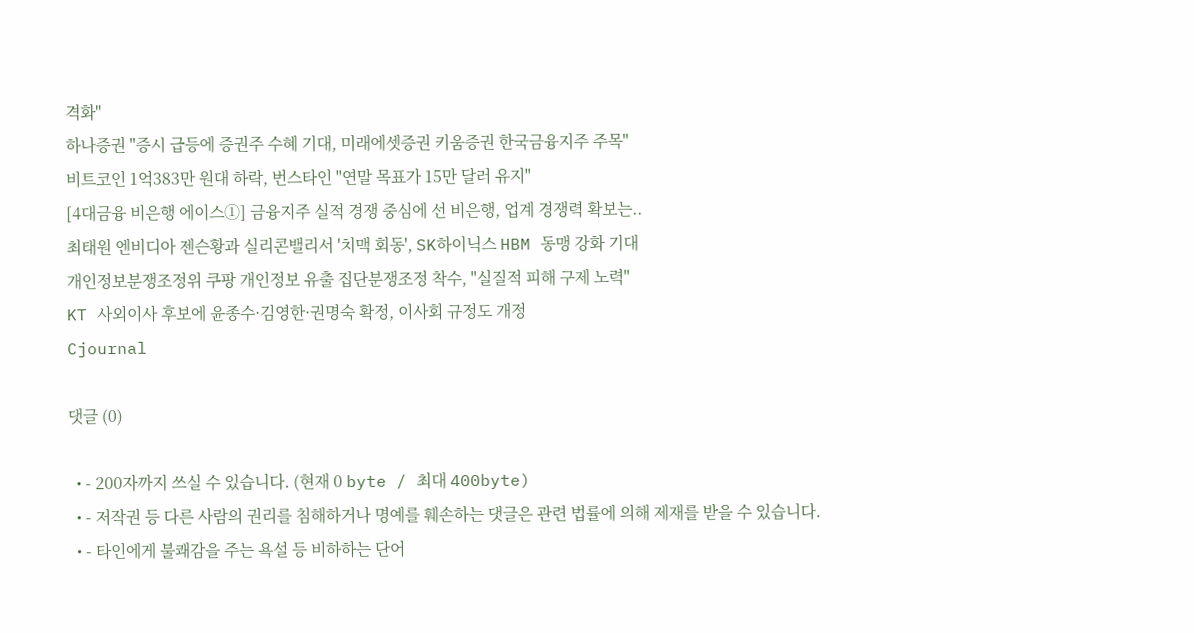격화"
하나증권 "증시 급등에 증권주 수혜 기대, 미래에셋증권 키움증권 한국금융지주 주목"
비트코인 1억383만 원대 하락, 번스타인 "연말 목표가 15만 달러 유지"
[4대금융 비은행 에이스①] 금융지주 실적 경쟁 중심에 선 비은행, 업계 경쟁력 확보는..
최태원 엔비디아 젠슨황과 실리콘밸리서 '치맥 회동', SK하이닉스 HBM 동맹 강화 기대
개인정보분쟁조정위 쿠팡 개인정보 유출 집단분쟁조정 착수, "실질적 피해 구제 노력"
KT 사외이사 후보에 윤종수·김영한·권명숙 확정, 이사회 규정도 개정
Cjournal

댓글 (0)

  • - 200자까지 쓰실 수 있습니다. (현재 0 byte / 최대 400byte)
  • - 저작권 등 다른 사람의 권리를 침해하거나 명예를 훼손하는 댓글은 관련 법률에 의해 제재를 받을 수 있습니다.
  • - 타인에게 불쾌감을 주는 욕설 등 비하하는 단어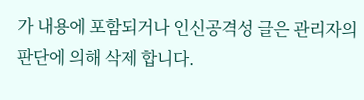가 내용에 포함되거나 인신공격성 글은 관리자의 판단에 의해 삭제 합니다.